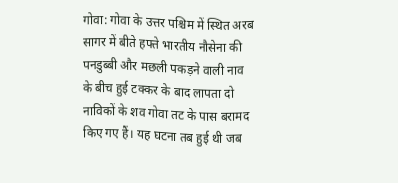गोवा: गोवा के उत्तर पश्चिम में स्थित अरब सागर में बीते हफ्ते भारतीय नौसेना की पनडुब्बी और मछली पकड़ने वाली नाव के बीच हुई टक्कर के बाद लापता दो नाविकों के शव गोवा तट के पास बरामद किए गए हैं। यह घटना तब हुई थी जब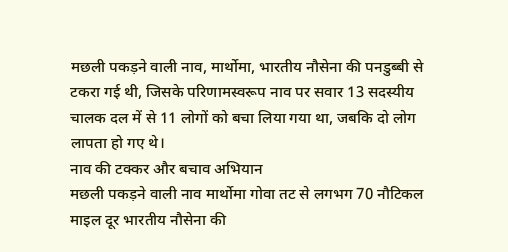मछली पकड़ने वाली नाव, मार्थोमा, भारतीय नौसेना की पनडुब्बी से टकरा गई थी, जिसके परिणामस्वरूप नाव पर सवार 13 सदस्यीय चालक दल में से 11 लोगों को बचा लिया गया था, जबकि दो लोग लापता हो गए थे।
नाव की टक्कर और बचाव अभियान
मछली पकड़ने वाली नाव मार्थोमा गोवा तट से लगभग 70 नौटिकल माइल दूर भारतीय नौसेना की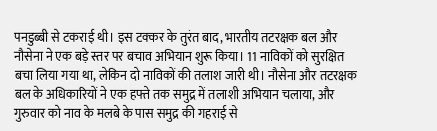पनडुब्बी से टकराई थी। इस टक्कर के तुरंत बाद, भारतीय तटरक्षक बल और नौसेना ने एक बड़े स्तर पर बचाव अभियान शुरू किया। 11 नाविकों को सुरक्षित बचा लिया गया था, लेकिन दो नाविकों की तलाश जारी थी। नौसेना और तटरक्षक बल के अधिकारियों ने एक हफ्ते तक समुद्र में तलाशी अभियान चलाया, और गुरुवार को नाव के मलबे के पास समुद्र की गहराई से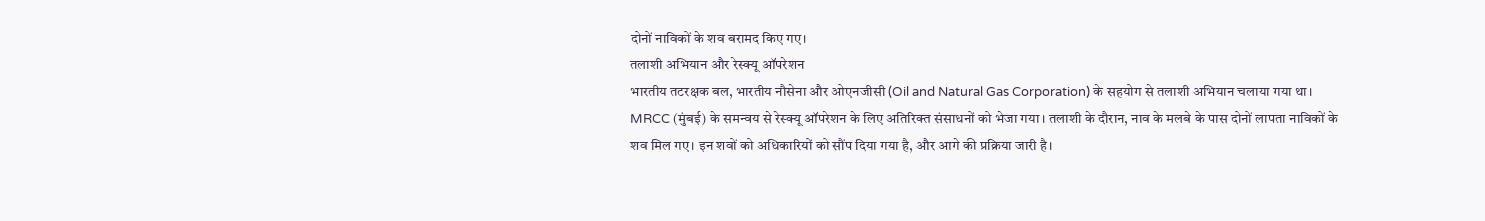दोनों नाविकों के शव बरामद किए गए।
तलाशी अभियान और रेस्क्यू ऑपरेशन
भारतीय तटरक्षक बल, भारतीय नौसेना और ओएनजीसी (Oil and Natural Gas Corporation) के सहयोग से तलाशी अभियान चलाया गया था। MRCC (मुंबई) के समन्वय से रेस्क्यू ऑपरेशन के लिए अतिरिक्त संसाधनों को भेजा गया। तलाशी के दौरान, नाव के मलबे के पास दोनों लापता नाविकों के शव मिल गए। इन शवों को अधिकारियों को सौंप दिया गया है, और आगे की प्रक्रिया जारी है।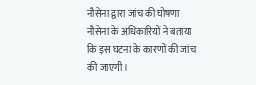नौसेना द्वारा जांच की घोषणा
नौसेना के अधिकारियों ने बताया कि इस घटना के कारणों की जांच की जाएगी।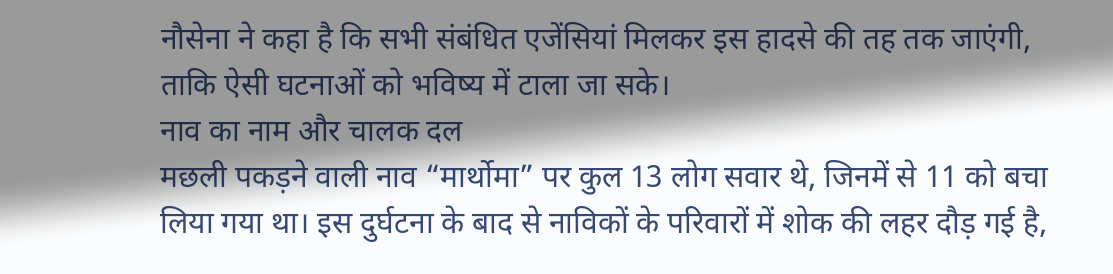नौसेना ने कहा है कि सभी संबंधित एजेंसियां मिलकर इस हादसे की तह तक जाएंगी, ताकि ऐसी घटनाओं को भविष्य में टाला जा सके।
नाव का नाम और चालक दल
मछली पकड़ने वाली नाव “मार्थोमा” पर कुल 13 लोग सवार थे, जिनमें से 11 को बचा लिया गया था। इस दुर्घटना के बाद से नाविकों के परिवारों में शोक की लहर दौड़ गई है,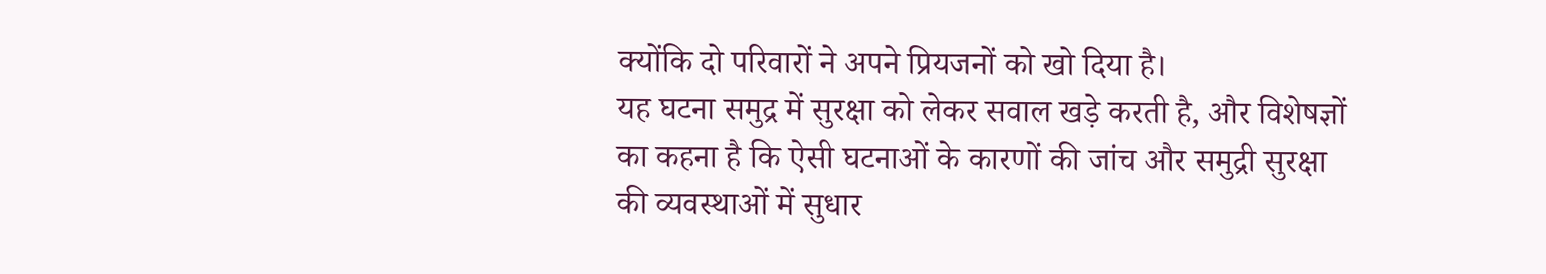क्योंकि दो परिवारों ने अपने प्रियजनों को खो दिया है।
यह घटना समुद्र में सुरक्षा को लेकर सवाल खड़े करती है, और विशेषज्ञों का कहना है कि ऐसी घटनाओं के कारणों की जांच और समुद्री सुरक्षा की व्यवस्थाओं में सुधार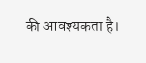की आवश्यकता है।